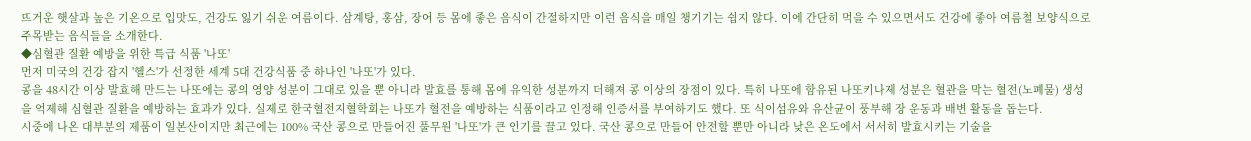뜨거운 햇살과 높은 기온으로 입맛도, 건강도 잃기 쉬운 여름이다. 삼계탕, 홍삼, 장어 등 몸에 좋은 음식이 간절하지만 이런 음식을 매일 챙기기는 쉽지 않다. 이에 간단히 먹을 수 있으면서도 건강에 좋아 여름철 보양식으로 주목받는 음식들을 소개한다.
◆심혈관 질환 예방을 위한 특급 식품 '나또'
먼저 미국의 건강 잡지 '헬스'가 선정한 세계 5대 건강식품 중 하나인 '나또'가 있다.
콩을 48시간 이상 발효해 만드는 나또에는 콩의 영양 성분이 그대로 있을 뿐 아니라 발효를 통해 몸에 유익한 성분까지 더해져 콩 이상의 장점이 있다. 특히 나또에 함유된 나또키나제 성분은 혈관을 막는 혈전(노폐물) 생성을 억제해 심혈관 질환을 예방하는 효과가 있다. 실제로 한국혈전지혈학회는 나또가 혈전을 예방하는 식품이라고 인정해 인증서를 부여하기도 했다. 또 식이섬유와 유산균이 풍부해 장 운동과 배변 활동을 돕는다.
시중에 나온 대부분의 제품이 일본산이지만 최근에는 100% 국산 콩으로 만들어진 풀무원 '나또'가 큰 인기를 끌고 있다. 국산 콩으로 만들어 안전할 뿐만 아니라 낮은 온도에서 서서히 발효시키는 기술을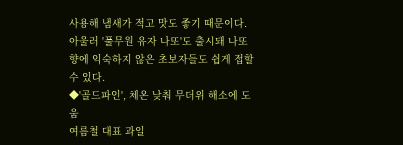사용해 냄새가 적고 맛도 좋기 때문이다. 아울러 '풀무원 유자 나또'도 출시돼 나또 향에 익숙하지 않은 초보자들도 쉽게 접할 수 있다.
◆'골드파인', 체온 낮춰 무더위 해소에 도움
여름철 대표 과일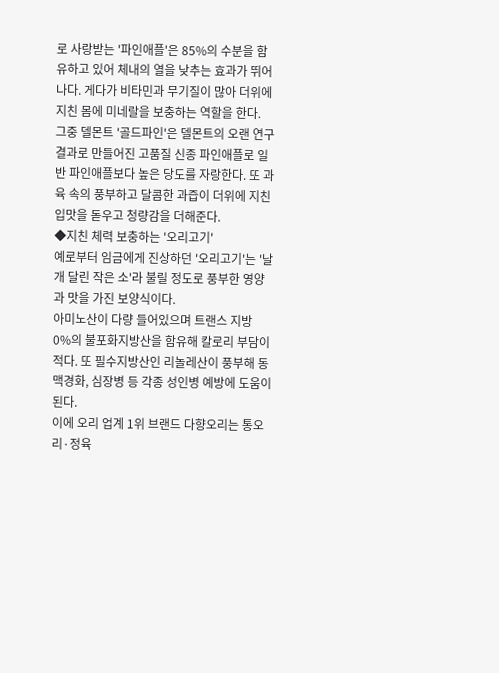로 사랑받는 '파인애플'은 85%의 수분을 함유하고 있어 체내의 열을 낮추는 효과가 뛰어나다. 게다가 비타민과 무기질이 많아 더위에 지친 몸에 미네랄을 보충하는 역할을 한다.
그중 델몬트 '골드파인'은 델몬트의 오랜 연구 결과로 만들어진 고품질 신종 파인애플로 일반 파인애플보다 높은 당도를 자랑한다. 또 과육 속의 풍부하고 달콤한 과즙이 더위에 지친 입맛을 돋우고 청량감을 더해준다.
◆지친 체력 보충하는 '오리고기'
예로부터 임금에게 진상하던 '오리고기'는 '날개 달린 작은 소'라 불릴 정도로 풍부한 영양과 맛을 가진 보양식이다.
아미노산이 다량 들어있으며 트랜스 지방 0%의 불포화지방산을 함유해 칼로리 부담이 적다. 또 필수지방산인 리놀레산이 풍부해 동맥경화, 심장병 등 각종 성인병 예방에 도움이 된다.
이에 오리 업계 1위 브랜드 다향오리는 통오리·정육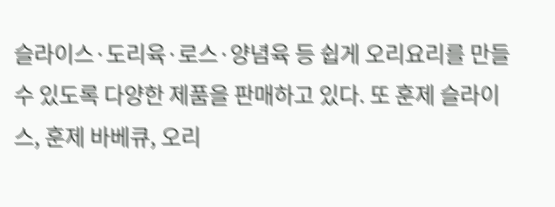슬라이스·도리육·로스·양념육 등 쉽게 오리요리를 만들 수 있도록 다양한 제품을 판매하고 있다. 또 훈제 슬라이스, 훈제 바베큐, 오리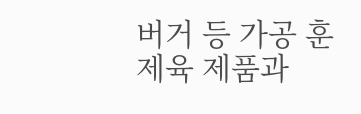버거 등 가공 훈제육 제품과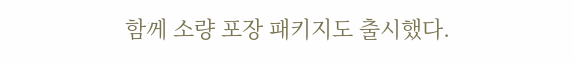함께 소량 포장 패키지도 출시했다.